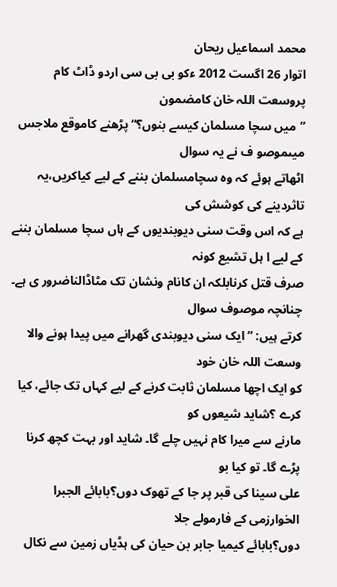محمد اسماعیل ریحان
اتوار 26 اگست 2012 ءکو بی بی سی اردو ڈاٹ کام پروسعت اللہ خان کامضمون
”میں سچا مسلمان کیسے بنوں؟“ پڑھنے کاموقع ملاجس میںموصو ف نے یہ سوال
اٹھاتے ہوئے کہ وہ سچامسلمان بننے کے لیے کیاکریں،یہ تاثردینے کی کوشش کی
ہے کہ اس وقت سنی دیوبندیوں کے ہاں سچا مسلمان بننے کے لیے ا ہل تشیع کونہ
صرف قتل کرنابلکہ ان کانام ونشان تک مٹاڈالناضرور ی ہے۔ چنانچہ موصوف سوال
کرتے ہیں: ”ایک سنی دیوبندی گھرانے میں پیدا ہونے والا وسعت اللہ خان خود
کو ایک اچھا مسلمان ثابت کرنے کے لیے کہاں تک جائے، کیا کرے ؟شاید شیعوں کو
مارنے سے میرا کام نہیں چلے گا۔ شاید اور بہت کچھ کرنا پڑے گا۔ تو کیا بو
علی سینا کی قبر پر جا کے تھوک دوں؟بابائے الجبرا الخوارزمی کے فارمولے جلا
دوں؟بابائے کیمیا جابر بن حیان کی ہڈیاں زمین سے نکال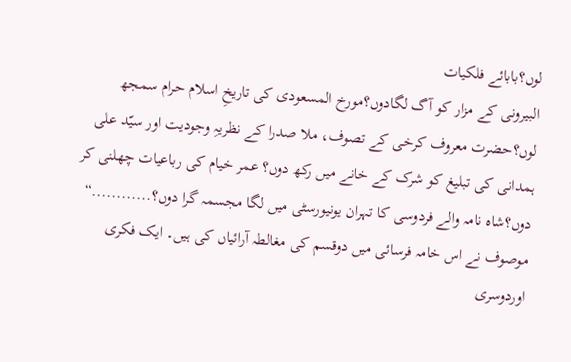لوں؟بابائے فلکیات
البیرونی کے مزار کو آگ لگادوں؟مورخ المسعودی کی تاریخِ اسلام حرام سمجھ
لوں؟حضرت معروف کرخی کے تصوف، ملا صدرا کے نظریہِ وجودیت اور سیّد علی
ہمدانی کی تبلیغ کو شرک کے خانے میں رکھ دوں؟ عمر خیام کی رباعیات چھلنی کر
دوں؟شاہ نامہ والے فردوسی کا تہران یونیورسٹی میں لگا مجسمہ گرا دوں؟............“
موصوف نے اس خامہ فرسائی میں دوقسم کی مغالطہ آرائیاں کی ہیں۔ ایک فکری
اوردوسری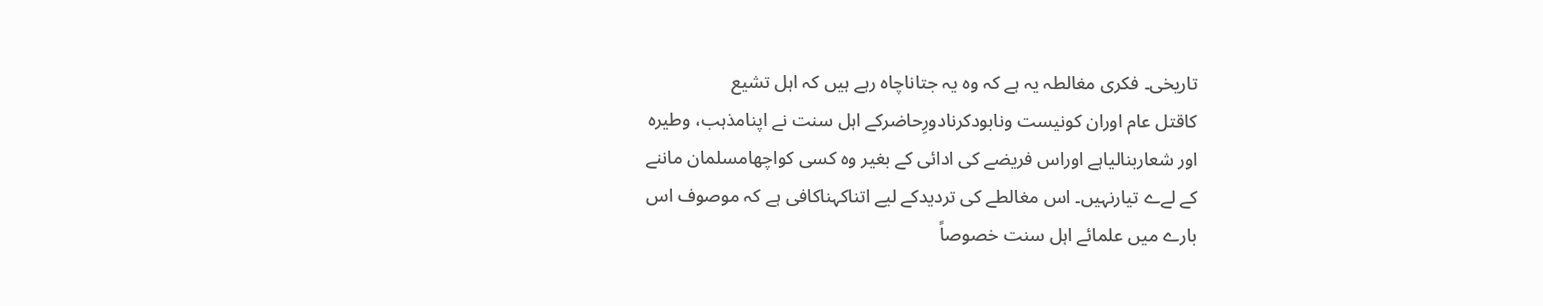تاریخی۔ فکری مغالطہ یہ ہے کہ وہ یہ جتاناچاہ رہے ہیں کہ اہل تشیع
کاقتل عام اوران کونیست ونابودکرنادورِحاضرکے اہل سنت نے اپنامذہب، وطیرہ
اور شعاربنالیاہے اوراس فریضے کی ادائی کے بغیر وہ کسی کواچھامسلمان ماننے
کے لےے تیارنہیں۔ اس مغالطے کی تردیدکے لیے اتناکہناکافی ہے کہ موصوف اس
بارے میں علمائے اہل سنت خصوصاً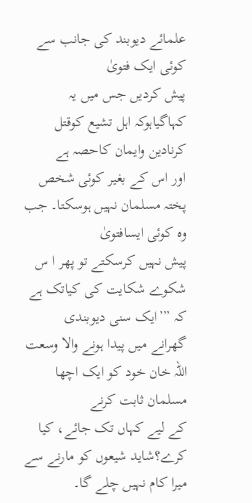علمائے دیوبند کی جانب سے کوئی ایک فتویٰ
پیش کردیں جس میں یہ کہاگیاہوکہ اہل تشیع کوقتل کرنادین وایمان کاحصہ ہے
اور اس کے بغیر کوئی شخص پختہ مسلمان نہیں ہوسکتا۔ جب وہ کوئی ایسافتویٰ
پیش نہیں کرسکتے تو پھر ا س شکوے شکایت کی کیاتک ہے کہ ”’ایک سنی دیوبندی
گھرانے میں پیدا ہونے والا وسعت اللہ خان خود کو ایک اچھا مسلمان ثابت کرنے
کے لیے کہاں تک جائے، کیا کرے؟شاید شیعوں کو مارنے سے میرا کام نہیں چلے گا۔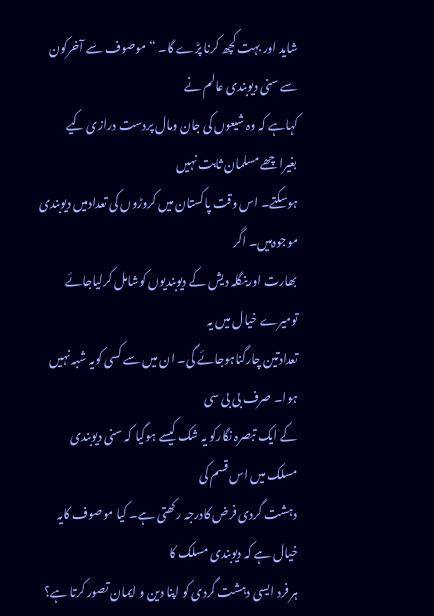شاید اور بہت کچھ کرنا پڑے گا۔ “موصوف سے آخرکون سے سنی دیوبندی عالم نے
کہاہے کہ وہ شیعوں کی جان ومال پردست درازی کیے بغیراچھے مسلمان ثابت نہیں
ہوسکتے۔ اس وقت پاکستان میں کروڑوں کی تعدادمیں دیوبندی موجودہیں۔ اگر
بھارت اوربنگلہ دیش کے دیوبندیوں کوشامل کرلیاجائے تومیرے خیال میں یہ
تعدادتین چارگناہوجائے گی۔ ان میں سے کسی کویہ شبہ نہیں ہوا۔ صرف بی بی سی
کے ایک تبصرہ نگارکو یہ شک کیسے ہوگیا کہ سنی دیوبندی مسلک میں اس قسم کی
دہشت گردی فرض کادرجہ رکھتی ہے۔ کیا موصوف کایہ خیال ہے کہ دیوبندی مسلک کا
ہر فرد ایسی دہشت گردی کو اپنا دین و ایمان تصور کرتا ہے؟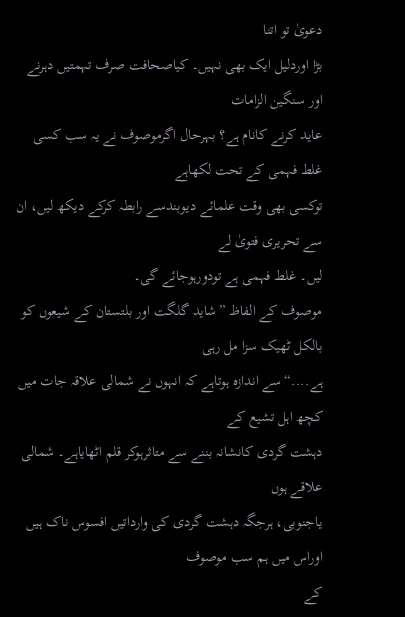دعویٰ تو اتنا
بڑا اوردلیل ایک بھی نہیں۔ کیاصحافت صرف تہمتیں دہرنے اور سنگین الزامات
عاید کرنے کانام ہے؟ بہرحال اگرموصوف نے یہ سب کسی غلط فہمی کے تحت لکھاہے
توکسی بھی وقت علمائے دیوبندسے رابطہ کرکے دیکھ لیں، ان سے تحریری فتویٰ لے
لیں۔ غلط فہمی ہے تودورہوجائے گی۔
موصوف کے الفاظ ”شاید گلگت اور بلتستان کے شیعوں کو بالکل ٹھیک سزا مل رہی
ہے....“سے اندازہ ہوتاہے کہ انہوں نے شمالی علاقہ جات میں کچھ اہل تشیع کے
دہشت گردی کانشانہ بننے سے متاثرہوکر قلم اٹھایاہے۔ شمالی علاقے ہوں
یاجنوبی، ہرجگہ دہشت گردی کی وارداتیں افسوس ناک ہیں اوراس میں ہم سب موصوف
کے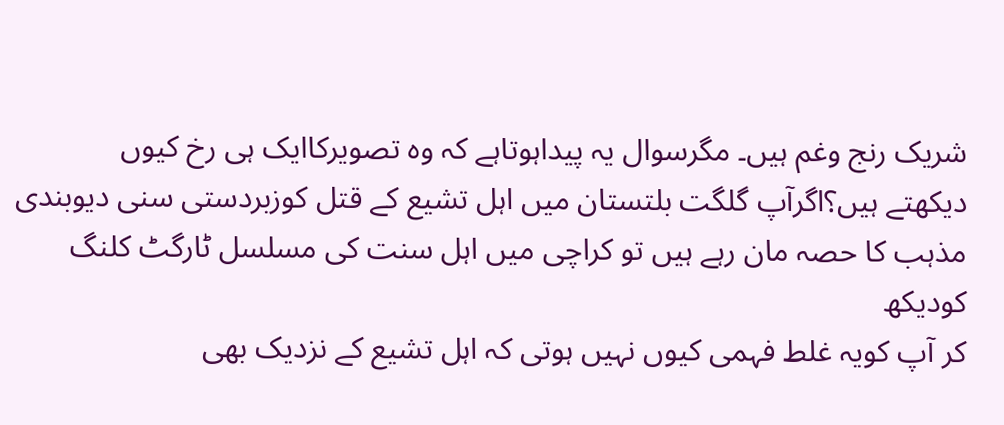شریک رنج وغم ہیں۔ مگرسوال یہ پیداہوتاہے کہ وہ تصویرکاایک ہی رخ کیوں
دیکھتے ہیں؟اگرآپ گلگت بلتستان میں اہل تشیع کے قتل کوزبردستی سنی دیوبندی
مذہب کا حصہ مان رہے ہیں تو کراچی میں اہل سنت کی مسلسل ٹارگٹ کلنگ کودیکھ
کر آپ کویہ غلط فہمی کیوں نہیں ہوتی کہ اہل تشیع کے نزدیک بھی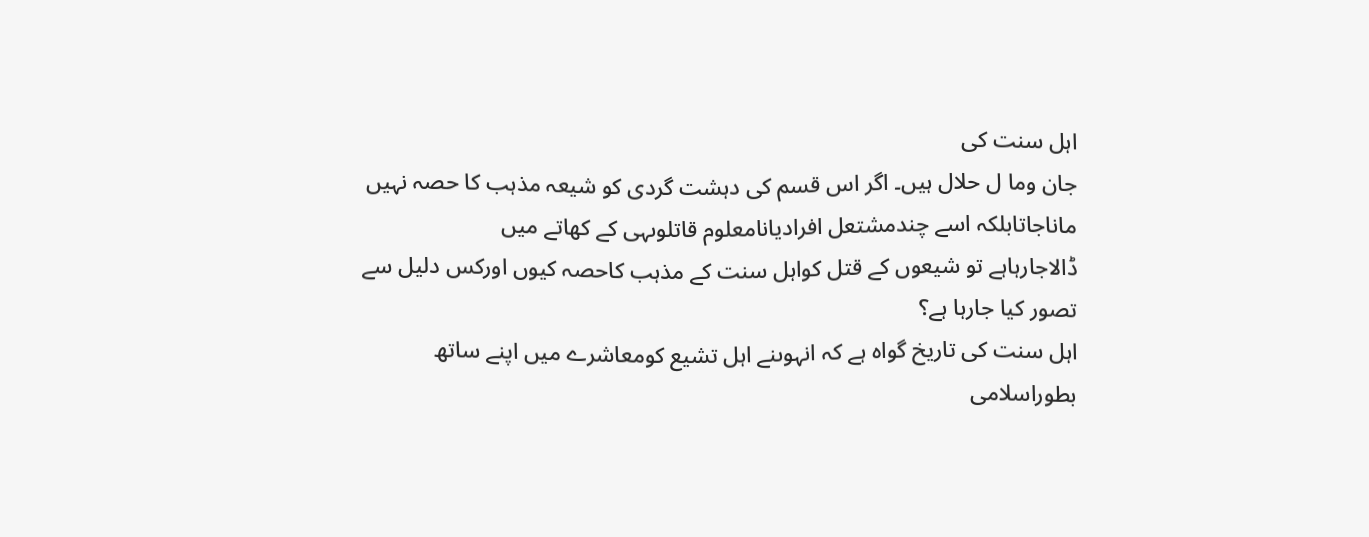اہل سنت کی
جان وما ل حلال ہیں۔ اگر اس قسم کی دہشت گردی کو شیعہ مذہب کا حصہ نہیں
ماناجاتابلکہ اسے چندمشتعل افرادیانامعلوم قاتلوںہی کے کھاتے میں
ڈالاجارہاہے تو شیعوں کے قتل کواہل سنت کے مذہب کاحصہ کیوں اورکس دلیل سے
تصور کیا جارہا ہے؟
اہل سنت کی تاریخ گواہ ہے کہ انہوںنے اہل تشیع کومعاشرے میں اپنے ساتھ
بطوراسلامی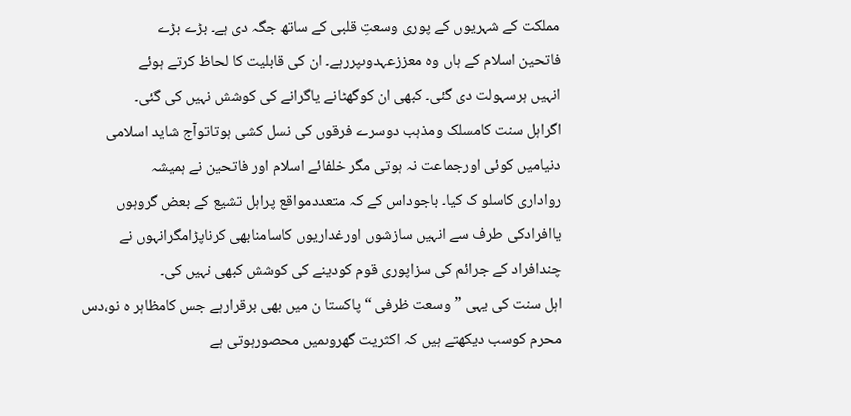مملکت کے شہریوں کے پوری وسعتِ قلبی کے ساتھ جگہ دی ہے۔ بڑے بڑے
فاتحین اسلام کے ہاں وہ معززعہدوںپررہے۔ ان کی قابلیت کا لحاظ کرتے ہوئے
انہیں ہرسہولت دی گئی۔ کبھی ان کوگھٹانے یاگرانے کی کوشش نہیں کی گئی۔
اگراہل سنت کامسلک ومذہب دوسرے فرقوں کی نسل کشی ہوتاتوآج شاید اسلامی
دنیامیں کوئی اورجماعت نہ ہوتی مگر خلفائے اسلام اور فاتحین نے ہمیشہ
رواداری کاسلو ک کیا۔ باجوداس کے کہ متعددمواقع پراہل تشیع کے بعض گروہوں
یاافرادکی طرف سے انہیں سازشوں اورغداریوں کاسامنابھی کرناپڑامگرانہوں نے
چندافراد کے جرائم کی سزاپوری قوم کودینے کی کوشش کبھی نہیں کی۔
اہل سنت کی یہی ”وسعت ظرفی “پاکستا ن میں بھی برقرارہے جس کامظاہر ہ نو،دس
محرم کوسب دیکھتے ہیں کہ اکثریت گھروںمیں محصورہوتی ہے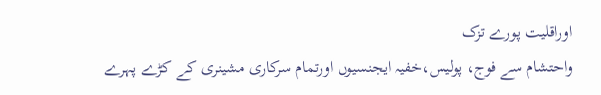اوراقلیت پورے تزک
واحتشام سے فوج، پولیس،خفیہ ایجنسیوں اورتمام سرکاری مشینری کے کڑے پہرے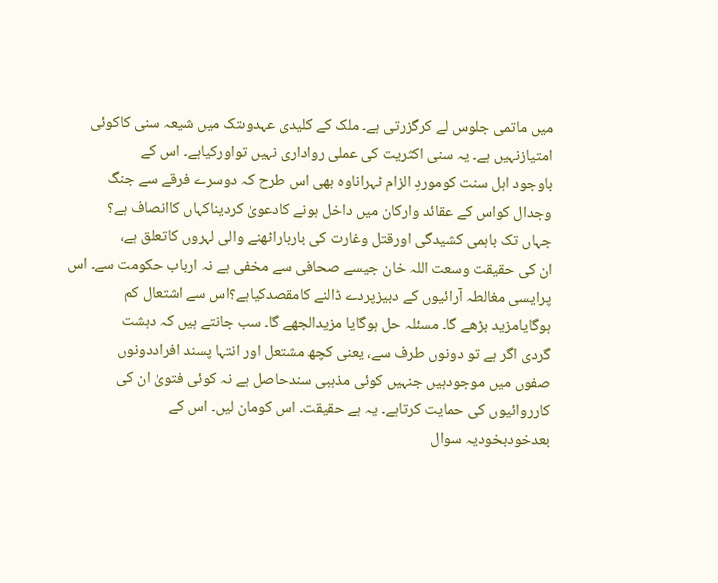میں ماتمی جلوس لے کرگزرتی ہے۔ ملک کے کلیدی عہدوںتک میں شیعہ سنی کاکوئی
امتیازنہیں ہے۔ یہ سنی اکثریت کی عملی رواداری نہیں تواورکیاہے۔ اس کے
باوجود اہل سنت کوموردِ الزام ٹہراناوہ بھی اس طرح کہ دوسرے فرقے سے جنگ
وجدال کواس کے عقائد وارکان میں داخل ہونے کادعویٰ کردیناکہاں کاانصاف ہے؟
جہاں تک باہمی کشیدگی اورقتل وغارت کی بارباراٹھنے والی لہروں کاتعلق ہے،
ان کی حقیقت وسعت اللہ خان جیسے صحافی سے مخفی ہے نہ ارباب حکومت سے۔ اس
پرایسی مغالطہ آرائیوں کے دبیزپردے ڈالنے کامقصدکیاہے؟اس سے اشتعال کم
ہوگایامزید بڑھے گا۔ مسئلہ حل ہوگایا مزیدالجھے گا۔ سب جانتے ہیں کہ دہشت
گردی اگر ہے تو دونوں طرف سے، یعنی کچھ مشتعل اور انتہا پسند افراددونوں
صفوں میں موجودہیں جنہیں کوئی مذہبی سندحاصل ہے نہ کوئی فتویٰ ان کی
کارروائیوں کی حمایت کرتاہے۔ یہ ہے حقیقت۔ اس کومان لیں۔ اس کے
بعدخودبخودیہ سوال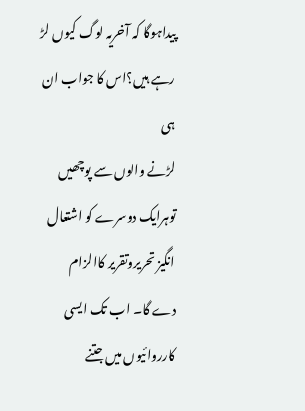پیداہوگا کہ آخریہ لوگ کیوں لڑ رہے ہیں؟اس کا جواب ان ہی
لڑنے والوں سے پوچھیں توہرایک دوسرے کو اشتعال انگیز تحریروتقریر کاالزام
دے گا۔ اب تک ایسی کارروائیوں میں جتنے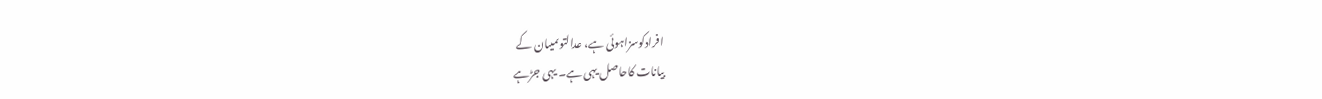افرادکوسزاہوئی ہے، عدالتوںمیںان کے
بیانات کاحاصل یہی ہے۔ یہی جڑہے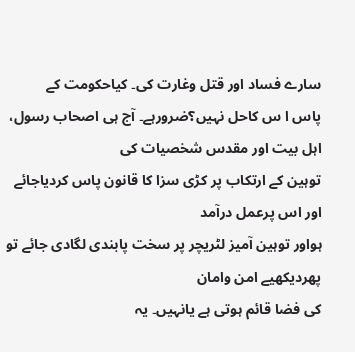سارے فساد اور قتل وغارت کی۔ کیاحکومت کے
پاس ا س کاحل نہیں؟ضرورہے۔ آج ہی اصحاب رسول، اہل بیت اور مقدس شخصیات کی
توہین کے ارتکاب پر کڑی سزا کا قانون پاس کردیاجائے اور اس پرعمل درآمد
ہواور توہین آمیز لٹریچر پر سخت پابندی لگادی جائے تو پھردیکھیے امن وامان
کی فضا قائم ہوتی ہے یانہیں۔ یہ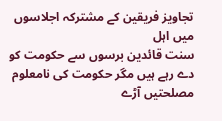تجاویز فریقین کے مشترکہ اجلاسوں میں اہل
سنت قائدین برسوں سے حکومت کو دے رہے ہیں مگر حکومت کی نامعلوم مصلحتیں آڑے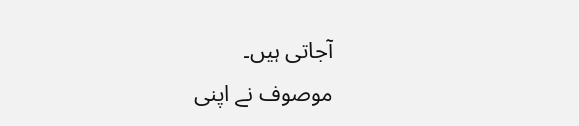آجاتی ہیں۔
موصوف نے اپنی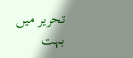تحریر میں بہت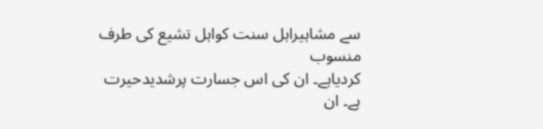سے مشاہیراہل سنت کواہل تشیع کی طرف منسوب
کردیاہے۔ ان کی اس جسارت پرشدیدحیرت ہے۔ ان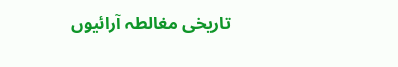تاریخی مغالطہ آرائیوں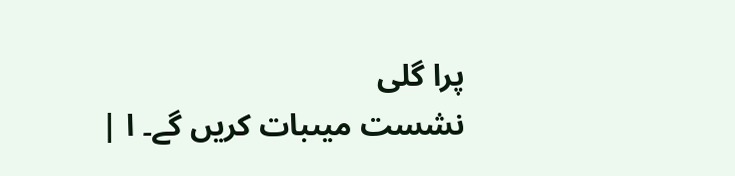پرا گلی
نشست میںبات کریں گے۔ ا |